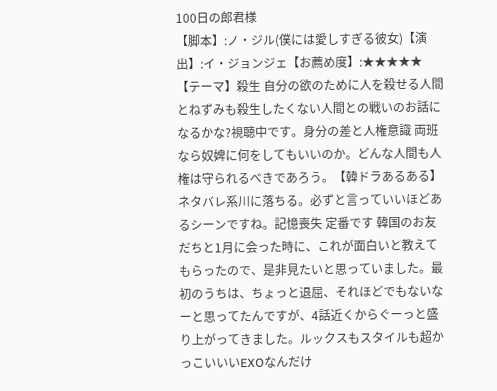100日の郎君様
【脚本】:ノ・ジル(僕には愛しすぎる彼女)【演出】:イ・ジョンジェ【お薦め度】:★★★★★【テーマ】殺生 自分の欲のために人を殺せる人間とねずみも殺生したくない人間との戦いのお話になるかな?視聴中です。身分の差と人権意識 両班なら奴婢に何をしてもいいのか。どんな人間も人権は守られるべきであろう。【韓ドラあるある】 ネタバレ系川に落ちる。必ずと言っていいほどあるシーンですね。記憶喪失 定番です 韓国のお友だちと1月に会った時に、これが面白いと教えてもらったので、是非見たいと思っていました。最初のうちは、ちょっと退屈、それほどでもないなーと思ってたんですが、4話近くからぐーっと盛り上がってきました。ルックスもスタイルも超かっこいいいEXOなんだけ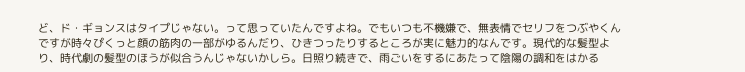ど、ド・ギョンスはタイプじゃない。って思っていたんですよね。でもいつも不機嫌で、無表情でセリフをつぶやくんですが時々ぴくっと顔の筋肉の一部がゆるんだり、ひきつったりするところが実に魅力的なんです。現代的な髪型より、時代劇の髪型のほうが似合うんじゃないかしら。日照り続きで、雨ごいをするにあたって陰陽の調和をはかる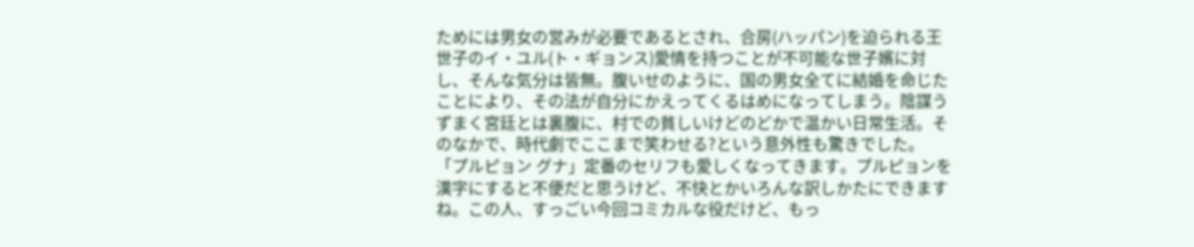ためには男女の営みが必要であるとされ、合房(ハッパン)を迫られる王世子のイ・ユル(ト・ギョンス)愛情を持つことが不可能な世子嬪に対し、そんな気分は皆無。腹いせのように、国の男女全てに結婚を命じたことにより、その法が自分にかえってくるはめになってしまう。陰謀うずまく宮廷とは裏腹に、村での貧しいけどのどかで温かい日常生活。そのなかで、時代劇でここまで笑わせる?という意外性も驚きでした。「プルピョン グナ」定番のセリフも愛しくなってきます。プルピョンを漢字にすると不便だと思うけど、不快とかいろんな訳しかたにできますね。この人、すっごい今回コミカルな役だけど、もっ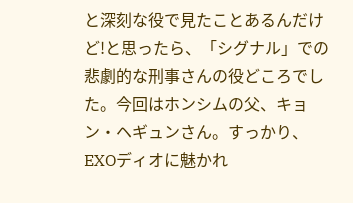と深刻な役で見たことあるんだけど!と思ったら、「シグナル」での悲劇的な刑事さんの役どころでした。今回はホンシムの父、キョン・ヘギュンさん。すっかり、EXOディオに魅かれ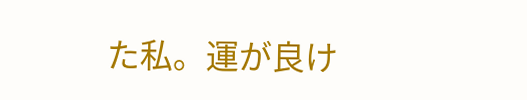た私。運が良け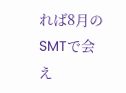れば8月のSMTで会え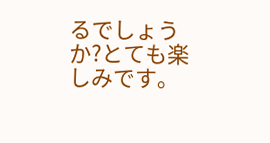るでしょうか?とても楽しみです。